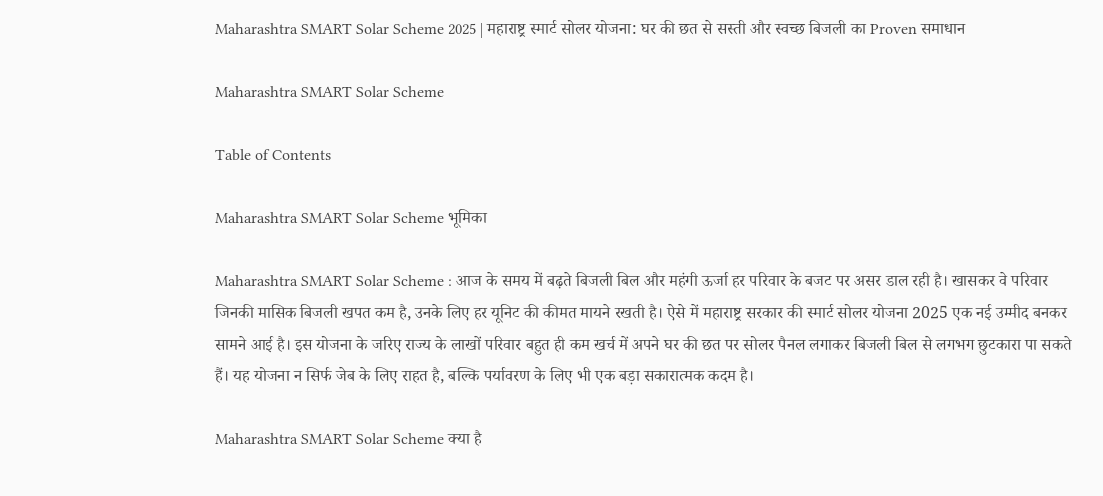Maharashtra SMART Solar Scheme 2025 | महाराष्ट्र स्मार्ट सोलर योजना: घर की छत से सस्ती और स्वच्छ बिजली का Proven समाधान

Maharashtra SMART Solar Scheme

Table of Contents

Maharashtra SMART Solar Scheme भूमिका

Maharashtra SMART Solar Scheme : आज के समय में बढ़ते बिजली बिल और महंगी ऊर्जा हर परिवार के बजट पर असर डाल रही है। खासकर वे परिवार जिनकी मासिक बिजली खपत कम है, उनके लिए हर यूनिट की कीमत मायने रखती है। ऐसे में महाराष्ट्र सरकार की स्मार्ट सोलर योजना 2025 एक नई उम्मीद बनकर सामने आई है। इस योजना के जरिए राज्य के लाखों परिवार बहुत ही कम खर्च में अपने घर की छत पर सोलर पैनल लगाकर बिजली बिल से लगभग छुटकारा पा सकते हैं। यह योजना न सिर्फ जेब के लिए राहत है, बल्कि पर्यावरण के लिए भी एक बड़ा सकारात्मक कदम है।

Maharashtra SMART Solar Scheme क्या है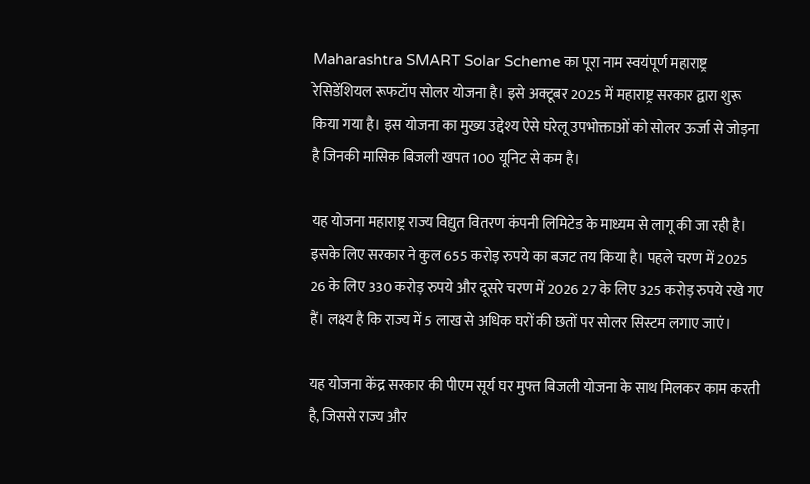Maharashtra SMART Solar Scheme का पूरा नाम स्वयंपूर्ण महाराष्ट्र रेसिडेंशियल रूफटॉप सोलर योजना है। इसे अक्टूबर 2025 में महाराष्ट्र सरकार द्वारा शुरू किया गया है। इस योजना का मुख्य उद्देश्य ऐसे घरेलू उपभोक्ताओं को सोलर ऊर्जा से जोड़ना है जिनकी मासिक बिजली खपत 100 यूनिट से कम है।

यह योजना महाराष्ट्र राज्य विद्युत वितरण कंपनी लिमिटेड के माध्यम से लागू की जा रही है। इसके लिए सरकार ने कुल 655 करोड़ रुपये का बजट तय किया है। पहले चरण में 2025 26 के लिए 330 करोड़ रुपये और दूसरे चरण में 2026 27 के लिए 325 करोड़ रुपये रखे गए हैं। लक्ष्य है कि राज्य में 5 लाख से अधिक घरों की छतों पर सोलर सिस्टम लगाए जाएं।

यह योजना केंद्र सरकार की पीएम सूर्य घर मुफ्त बिजली योजना के साथ मिलकर काम करती है, जिससे राज्य और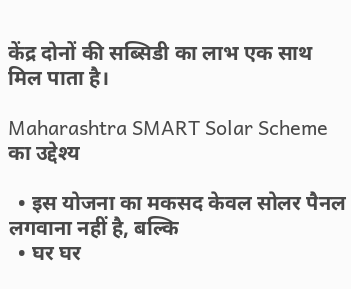केंद्र दोनों की सब्सिडी का लाभ एक साथ मिल पाता है।

Maharashtra SMART Solar Scheme का उद्देश्य

  • इस योजना का मकसद केवल सोलर पैनल लगवाना नहीं है, बल्कि
  • घर घर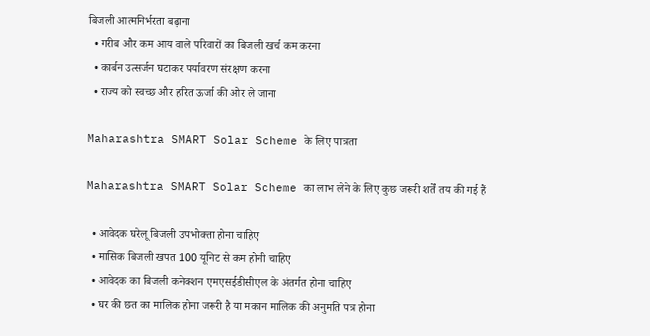बिजली आत्मनिर्भरता बढ़ाना
  • गरीब और कम आय वाले परिवारों का बिजली खर्च कम करना
  • कार्बन उत्सर्जन घटाकर पर्यावरण संरक्षण करना
  • राज्य को स्वच्छ और हरित ऊर्जा की ओर ले जाना

Maharashtra SMART Solar Scheme के लिए पात्रता

Maharashtra SMART Solar Scheme का लाभ लेने के लिए कुछ जरूरी शर्तें तय की गई हैं

  • आवेदक घरेलू बिजली उपभोक्ता होना चाहिए
  • मासिक बिजली खपत 100 यूनिट से कम होनी चाहिए
  • आवेदक का बिजली कनेक्शन एमएसईडीसीएल के अंतर्गत होना चाहिए
  • घर की छत का मालिक होना जरूरी है या मकान मालिक की अनुमति पत्र होना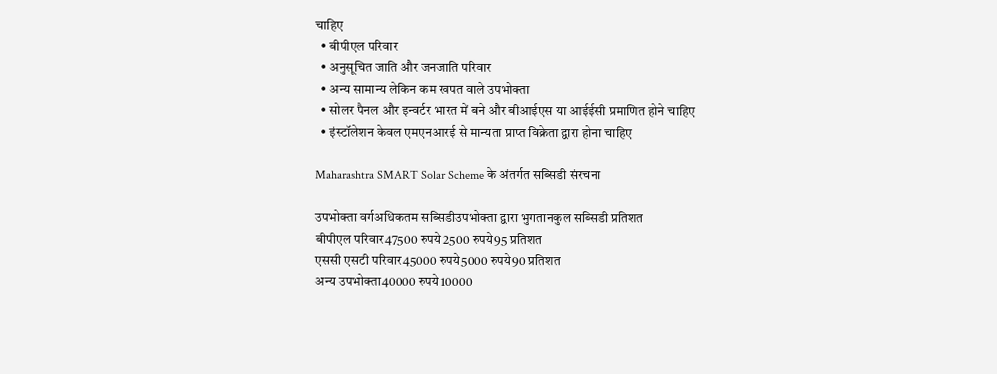चाहिए
  • बीपीएल परिवार
  • अनुसूचित जाति और जनजाति परिवार
  • अन्य सामान्य लेकिन कम खपत वाले उपभोक्ता
  • सोलर पैनल और इन्वर्टर भारत में बने और बीआईएस या आईईसी प्रमाणित होने चाहिए
  • इंस्टॉलेशन केवल एमएनआरई से मान्यता प्राप्त विक्रेता द्वारा होना चाहिए

Maharashtra SMART Solar Scheme के अंतर्गत सब्सिडी संरचना

उपभोक्ता वर्गअधिकतम सब्सिडीउपभोक्ता द्वारा भुगतानकुल सब्सिडी प्रतिशत
बीपीएल परिवार47500 रुपये2500 रुपये95 प्रतिशत
एससी एसटी परिवार45000 रुपये5000 रुपये90 प्रतिशत
अन्य उपभोक्ता40000 रुपये10000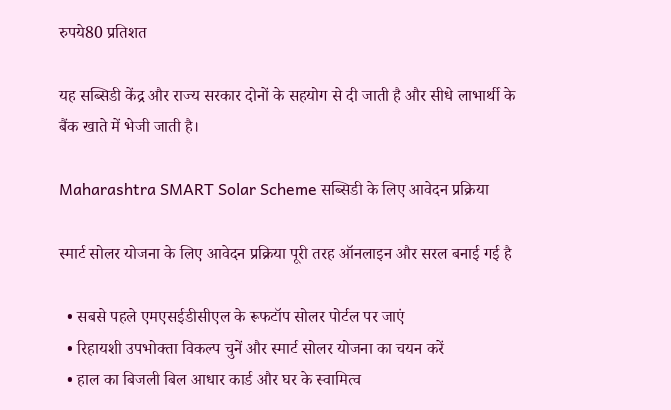रुपये80 प्रतिशत

यह सब्सिडी केंद्र और राज्य सरकार दोनों के सहयोग से दी जाती है और सीधे लाभार्थी के बैंक खाते में भेजी जाती है।

Maharashtra SMART Solar Scheme सब्सिडी के लिए आवेदन प्रक्रिया

स्मार्ट सोलर योजना के लिए आवेदन प्रक्रिया पूरी तरह ऑनलाइन और सरल बनाई गई है

  • सबसे पहले एमएसईडीसीएल के रूफटॉप सोलर पोर्टल पर जाएं
  • रिहायशी उपभोक्ता विकल्प चुनें और स्मार्ट सोलर योजना का चयन करें
  • हाल का बिजली बिल आधार कार्ड और घर के स्वामित्व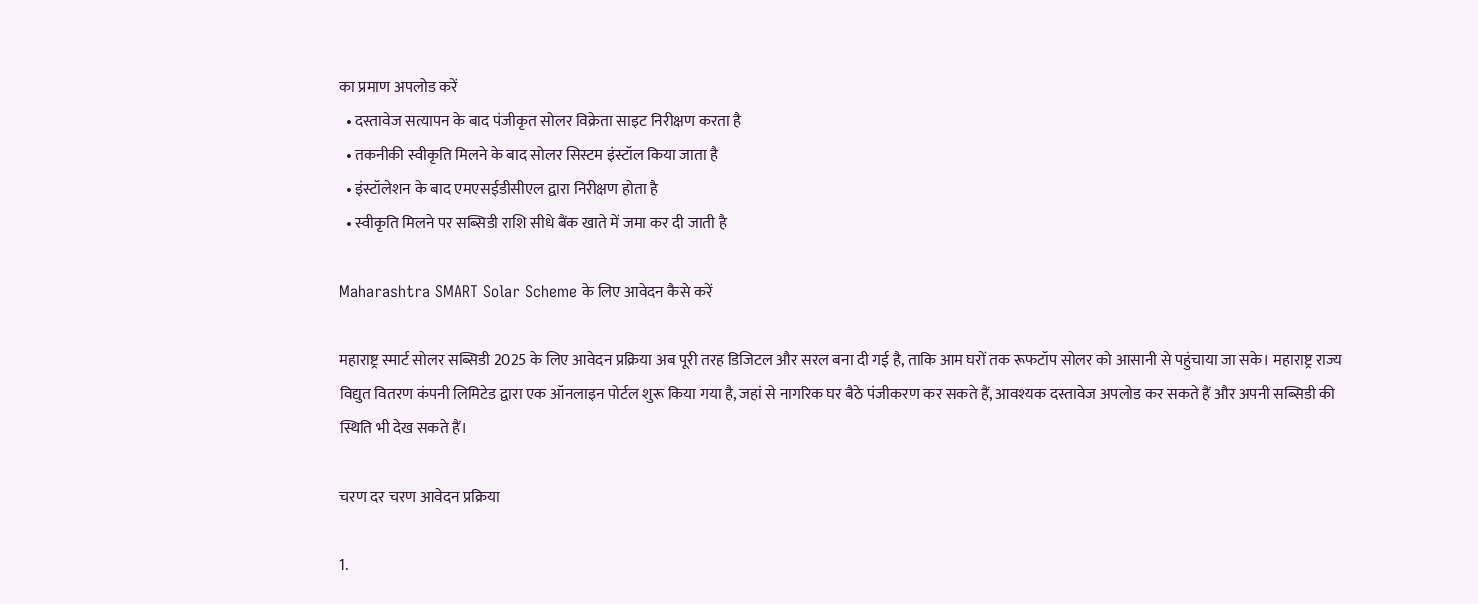का प्रमाण अपलोड करें
  • दस्तावेज सत्यापन के बाद पंजीकृत सोलर विक्रेता साइट निरीक्षण करता है
  • तकनीकी स्वीकृति मिलने के बाद सोलर सिस्टम इंस्टॉल किया जाता है
  • इंस्टॉलेशन के बाद एमएसईडीसीएल द्वारा निरीक्षण होता है
  • स्वीकृति मिलने पर सब्सिडी राशि सीधे बैंक खाते में जमा कर दी जाती है

Maharashtra SMART Solar Scheme के लिए आवेदन कैसे करें

महाराष्ट्र स्मार्ट सोलर सब्सिडी 2025 के लिए आवेदन प्रक्रिया अब पूरी तरह डिजिटल और सरल बना दी गई है, ताकि आम घरों तक रूफटॉप सोलर को आसानी से पहुंचाया जा सके। महाराष्ट्र राज्य विद्युत वितरण कंपनी लिमिटेड द्वारा एक ऑनलाइन पोर्टल शुरू किया गया है, जहां से नागरिक घर बैठे पंजीकरण कर सकते हैं, आवश्यक दस्तावेज अपलोड कर सकते हैं और अपनी सब्सिडी की स्थिति भी देख सकते हैं।

चरण दर चरण आवेदन प्रक्रिया

1.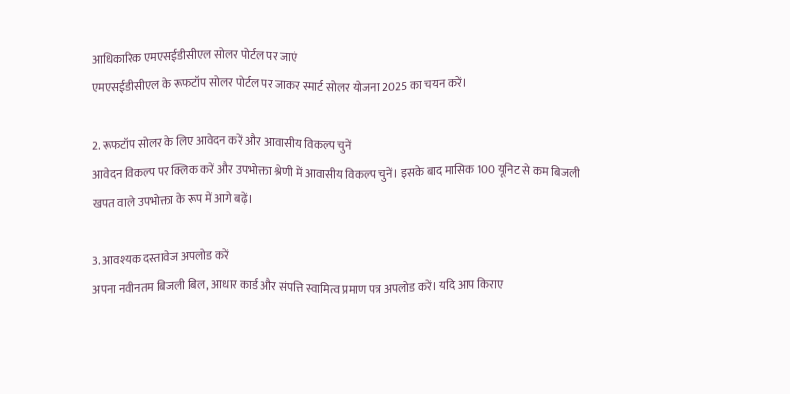आधिकारिक एमएसईडीसीएल सोलर पोर्टल पर जाएं
एमएसईडीसीएल के रूफटॉप सोलर पोर्टल पर जाकर स्मार्ट सोलर योजना 2025 का चयन करें।

2. रूफटॉप सोलर के लिए आवेदन करें और आवासीय विकल्प चुनें
आवेदन विकल्प पर क्लिक करें और उपभोक्ता श्रेणी में आवासीय विकल्प चुनें। इसके बाद मासिक 100 यूनिट से कम बिजली खपत वाले उपभोक्ता के रूप में आगे बढ़ें।

3. आवश्यक दस्तावेज अपलोड करें
अपना नवीनतम बिजली बिल, आधार कार्ड और संपत्ति स्वामित्व प्रमाण पत्र अपलोड करें। यदि आप किराए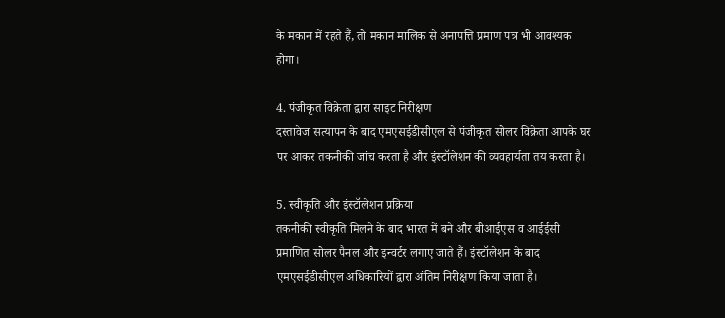के मकान में रहते हैं, तो मकान मालिक से अनापत्ति प्रमाण पत्र भी आवश्यक होगा।

4. पंजीकृत विक्रेता द्वारा साइट निरीक्षण
दस्तावेज सत्यापन के बाद एमएसईडीसीएल से पंजीकृत सोलर विक्रेता आपके घर पर आकर तकनीकी जांच करता है और इंस्टॉलेशन की व्यवहार्यता तय करता है।

5. स्वीकृति और इंस्टॉलेशन प्रक्रिया
तकनीकी स्वीकृति मिलने के बाद भारत में बने और बीआईएस व आईईसी प्रमाणित सोलर पैनल और इन्वर्टर लगाए जाते हैं। इंस्टॉलेशन के बाद एमएसईडीसीएल अधिकारियों द्वारा अंतिम निरीक्षण किया जाता है।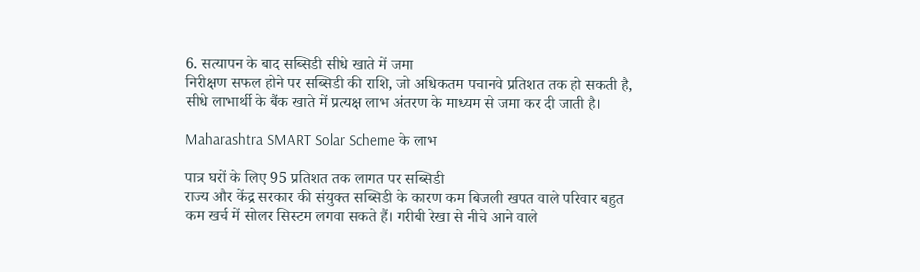6. सत्यापन के बाद सब्सिडी सीधे खाते में जमा
निरीक्षण सफल होने पर सब्सिडी की राशि, जो अधिकतम पचानवे प्रतिशत तक हो सकती है, सीधे लाभार्थी के बैंक खाते में प्रत्यक्ष लाभ अंतरण के माध्यम से जमा कर दी जाती है।

Maharashtra SMART Solar Scheme के लाभ

पात्र घरों के लिए 95 प्रतिशत तक लागत पर सब्सिडी
राज्य और केंद्र सरकार की संयुक्त सब्सिडी के कारण कम बिजली खपत वाले परिवार बहुत कम खर्च में सोलर सिस्टम लगवा सकते हैं। गरीबी रेखा से नीचे आने वाले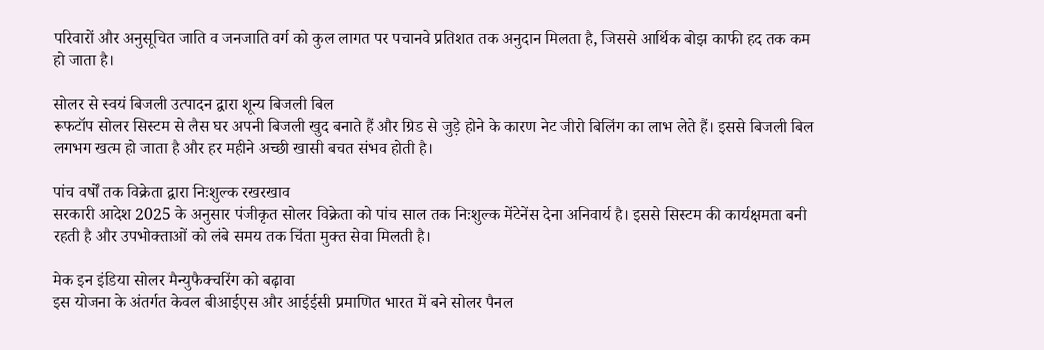परिवारों और अनुसूचित जाति व जनजाति वर्ग को कुल लागत पर पचानवे प्रतिशत तक अनुदान मिलता है, जिससे आर्थिक बोझ काफी हद तक कम हो जाता है।

सोलर से स्वयं बिजली उत्पादन द्वारा शून्य बिजली बिल
रूफटॉप सोलर सिस्टम से लैस घर अपनी बिजली खुद बनाते हैं और ग्रिड से जुड़े होने के कारण नेट जीरो बिलिंग का लाभ लेते हैं। इससे बिजली बिल लगभग खत्म हो जाता है और हर महीने अच्छी खासी बचत संभव होती है।

पांच वर्षों तक विक्रेता द्वारा निःशुल्क रखरखाव
सरकारी आदेश 2025 के अनुसार पंजीकृत सोलर विक्रेता को पांच साल तक निःशुल्क मेंटेनेंस देना अनिवार्य है। इससे सिस्टम की कार्यक्षमता बनी रहती है और उपभोक्ताओं को लंबे समय तक चिंता मुक्त सेवा मिलती है।

मेक इन इंडिया सोलर मैन्युफैक्चरिंग को बढ़ावा
इस योजना के अंतर्गत केवल बीआईएस और आईईसी प्रमाणित भारत में बने सोलर पैनल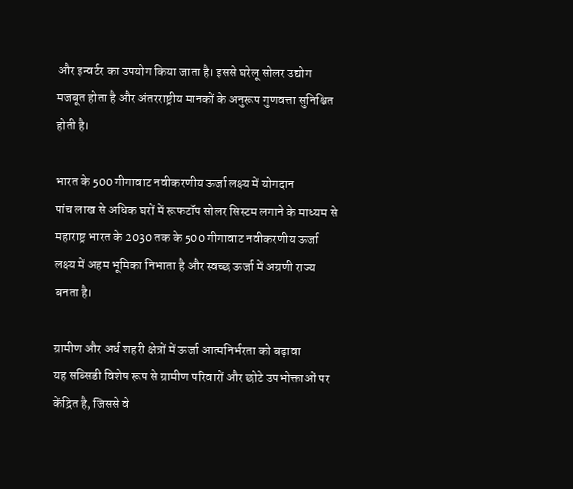और इन्वर्टर का उपयोग किया जाता है। इससे घरेलू सोलर उद्योग मजबूत होता है और अंतरराष्ट्रीय मानकों के अनुरूप गुणवत्ता सुनिश्चित होती है।

भारत के 500 गीगावाट नवीकरणीय ऊर्जा लक्ष्य में योगदान
पांच लाख से अधिक घरों में रूफटॉप सोलर सिस्टम लगाने के माध्यम से महाराष्ट्र भारत के 2030 तक के 500 गीगावाट नवीकरणीय ऊर्जा लक्ष्य में अहम भूमिका निभाता है और स्वच्छ ऊर्जा में अग्रणी राज्य बनता है।

ग्रामीण और अर्ध शहरी क्षेत्रों में ऊर्जा आत्मनिर्भरता को बढ़ावा
यह सब्सिडी विशेष रूप से ग्रामीण परिवारों और छोटे उपभोक्ताओं पर केंद्रित है, जिससे वे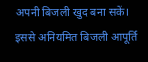अपनी बिजली खुद बना सकें। इससे अनियमित बिजली आपूर्ति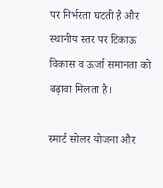पर निर्भरता घटती है और स्थानीय स्तर पर टिकाऊ विकास व ऊर्जा समानता को बढ़ावा मिलता है।

स्मार्ट सोलर योजना और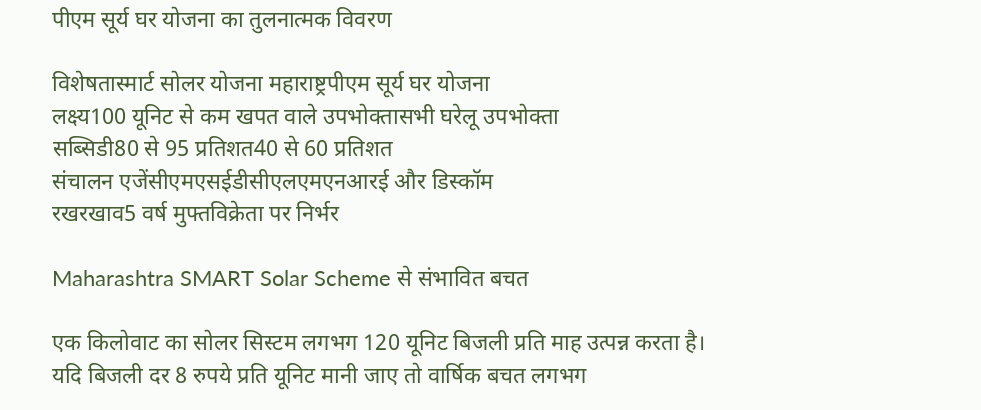पीएम सूर्य घर योजना का तुलनात्मक विवरण

विशेषतास्मार्ट सोलर योजना महाराष्ट्रपीएम सूर्य घर योजना
लक्ष्य100 यूनिट से कम खपत वाले उपभोक्तासभी घरेलू उपभोक्ता
सब्सिडी80 से 95 प्रतिशत40 से 60 प्रतिशत
संचालन एजेंसीएमएसईडीसीएलएमएनआरई और डिस्कॉम
रखरखाव5 वर्ष मुफ्तविक्रेता पर निर्भर

Maharashtra SMART Solar Scheme से संभावित बचत

एक किलोवाट का सोलर सिस्टम लगभग 120 यूनिट बिजली प्रति माह उत्पन्न करता है।
यदि बिजली दर 8 रुपये प्रति यूनिट मानी जाए तो वार्षिक बचत लगभग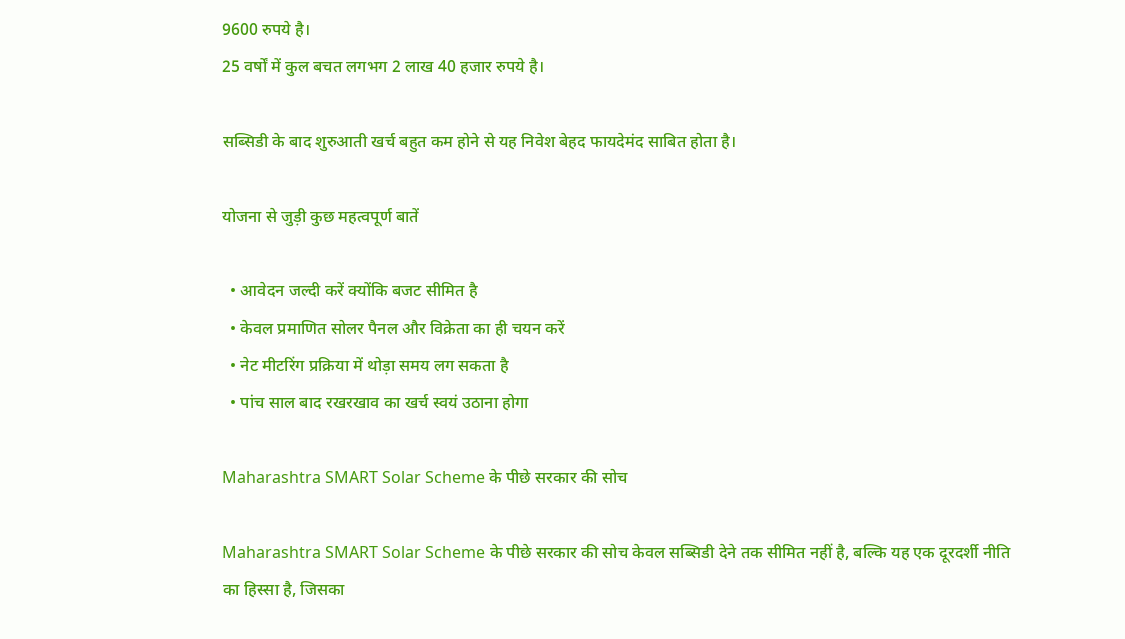9600 रुपये है।
25 वर्षों में कुल बचत लगभग 2 लाख 40 हजार रुपये है।

सब्सिडी के बाद शुरुआती खर्च बहुत कम होने से यह निवेश बेहद फायदेमंद साबित होता है।

योजना से जुड़ी कुछ महत्वपूर्ण बातें

  • आवेदन जल्दी करें क्योंकि बजट सीमित है
  • केवल प्रमाणित सोलर पैनल और विक्रेता का ही चयन करें
  • नेट मीटरिंग प्रक्रिया में थोड़ा समय लग सकता है
  • पांच साल बाद रखरखाव का खर्च स्वयं उठाना होगा

Maharashtra SMART Solar Scheme के पीछे सरकार की सोच

Maharashtra SMART Solar Scheme के पीछे सरकार की सोच केवल सब्सिडी देने तक सीमित नहीं है, बल्कि यह एक दूरदर्शी नीति का हिस्सा है, जिसका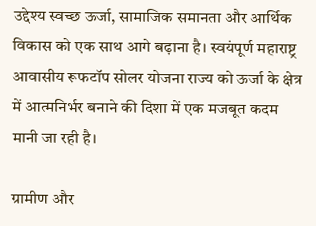उद्देश्य स्वच्छ ऊर्जा, सामाजिक समानता और आर्थिक विकास को एक साथ आगे बढ़ाना है। स्वयंपूर्ण महाराष्ट्र आवासीय रूफटॉप सोलर योजना राज्य को ऊर्जा के क्षेत्र में आत्मनिर्भर बनाने की दिशा में एक मजबूत कदम मानी जा रही है।

ग्रामीण और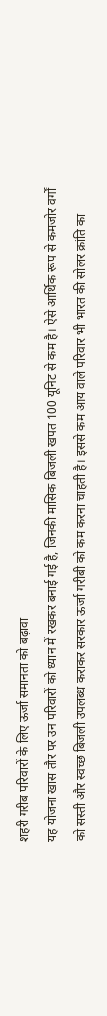शहरी गरीब परिवारों के लिए ऊर्जा समानता को बढ़ावा
यह योजना खास तौर पर उन परिवारों को ध्यान में रखकर बनाई गई है, जिनकी मासिक बिजली खपत 100 यूनिट से कम है। ऐसे आर्थिक रूप से कमजोर वर्गों को सस्ती और स्वच्छ बिजली उपलब्ध कराकर सरकार ऊर्जा गरीबी को कम करना चाहती है। इससे कम आय वाले परिवार भी भारत की सोलर क्रांति का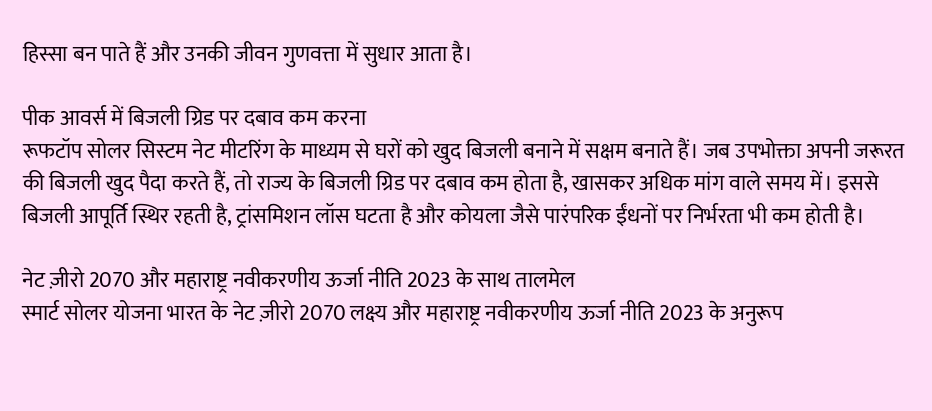हिस्सा बन पाते हैं और उनकी जीवन गुणवत्ता में सुधार आता है।

पीक आवर्स में बिजली ग्रिड पर दबाव कम करना
रूफटॉप सोलर सिस्टम नेट मीटरिंग के माध्यम से घरों को खुद बिजली बनाने में सक्षम बनाते हैं। जब उपभोक्ता अपनी जरूरत की बिजली खुद पैदा करते हैं, तो राज्य के बिजली ग्रिड पर दबाव कम होता है, खासकर अधिक मांग वाले समय में। इससे बिजली आपूर्ति स्थिर रहती है, ट्रांसमिशन लॉस घटता है और कोयला जैसे पारंपरिक ईंधनों पर निर्भरता भी कम होती है।

नेट ज़ीरो 2070 और महाराष्ट्र नवीकरणीय ऊर्जा नीति 2023 के साथ तालमेल
स्मार्ट सोलर योजना भारत के नेट ज़ीरो 2070 लक्ष्य और महाराष्ट्र नवीकरणीय ऊर्जा नीति 2023 के अनुरूप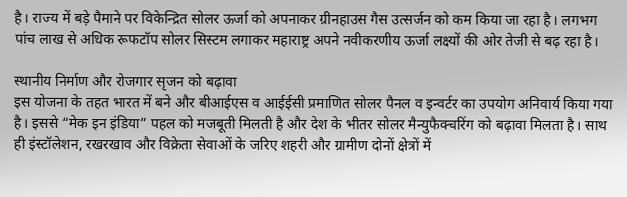है। राज्य में बड़े पैमाने पर विकेन्द्रित सोलर ऊर्जा को अपनाकर ग्रीनहाउस गैस उत्सर्जन को कम किया जा रहा है। लगभग पांच लाख से अधिक रूफटॉप सोलर सिस्टम लगाकर महाराष्ट्र अपने नवीकरणीय ऊर्जा लक्ष्यों की ओर तेजी से बढ़ रहा है।

स्थानीय निर्माण और रोजगार सृजन को बढ़ावा
इस योजना के तहत भारत में बने और बीआईएस व आईईसी प्रमाणित सोलर पैनल व इन्वर्टर का उपयोग अनिवार्य किया गया है। इससे “मेक इन इंडिया” पहल को मजबूती मिलती है और देश के भीतर सोलर मैन्युफैक्चरिंग को बढ़ावा मिलता है। साथ ही इंस्टॉलेशन, रखरखाव और विक्रेता सेवाओं के जरिए शहरी और ग्रामीण दोनों क्षेत्रों में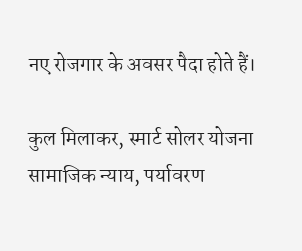नए रोजगार के अवसर पैदा होते हैं।

कुल मिलाकर, स्मार्ट सोलर योजना सामाजिक न्याय, पर्यावरण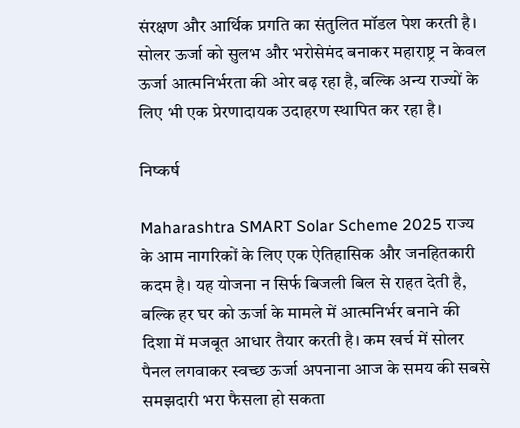संरक्षण और आर्थिक प्रगति का संतुलित मॉडल पेश करती है। सोलर ऊर्जा को सुलभ और भरोसेमंद बनाकर महाराष्ट्र न केवल ऊर्जा आत्मनिर्भरता की ओर बढ़ रहा है, बल्कि अन्य राज्यों के लिए भी एक प्रेरणादायक उदाहरण स्थापित कर रहा है।

निष्कर्ष

Maharashtra SMART Solar Scheme 2025 राज्य के आम नागरिकों के लिए एक ऐतिहासिक और जनहितकारी कदम है। यह योजना न सिर्फ बिजली बिल से राहत देती है, बल्कि हर घर को ऊर्जा के मामले में आत्मनिर्भर बनाने की दिशा में मजबूत आधार तैयार करती है। कम खर्च में सोलर पैनल लगवाकर स्वच्छ ऊर्जा अपनाना आज के समय की सबसे समझदारी भरा फैसला हो सकता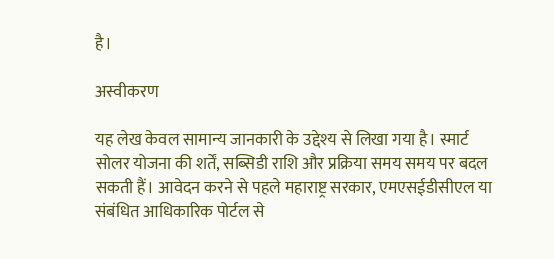है।

अस्वीकरण

यह लेख केवल सामान्य जानकारी के उद्देश्य से लिखा गया है। स्मार्ट सोलर योजना की शर्तें, सब्सिडी राशि और प्रक्रिया समय समय पर बदल सकती हैं। आवेदन करने से पहले महाराष्ट्र सरकार, एमएसईडीसीएल या संबंधित आधिकारिक पोर्टल से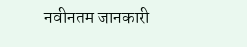नवीनतम जानकारी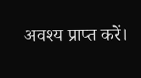अवश्य प्राप्त करें।